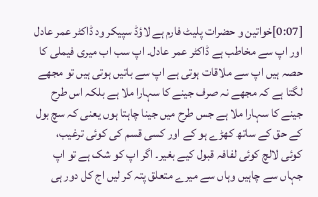[0:07]خواتین و حضرات پلیٹ فارم ہے لاؤڈ سپیکر ود ڈاکٹر عمر عادل اور اپ سے مخاطب ہے ڈاکٹر عمر عادل۔ اپ سب اب میری فیملی کا حصہ ہیں اپ سے ملاقات ہوتی ہے اپ سے باتیں ہوتی ہیں تو مجھے لگتا ہے کہ مجھے نہ صرف جینے کا سہارا ملا ہے بلکہ اس طرح جینے کا سہارا ملا ہے جس طرح میں جینا چاہتا ہوں یعنی کہ سچ بول کے حق کے ساتھ کھڑے ہو کے اور کسی قسم کی کوئی ترغیب، کوئی لالچ کوئی لفافہ قبول کیے بغیر۔ اگر اپ کو شک ہے تو اپ جہاں سے چاہیں وہاں سے میرے متعلق پتہ کر لیں اج کل دور ہی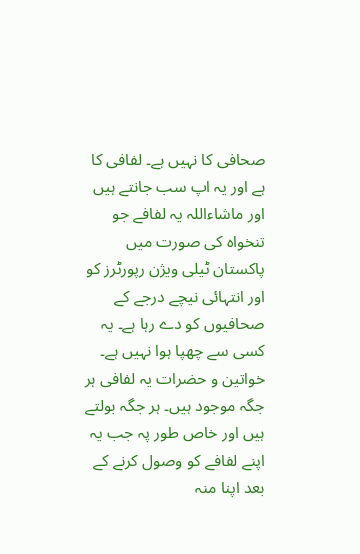صحافی کا نہیں ہے۔ لفافی کا ہے اور یہ اپ سب جانتے ہیں اور ماشاءاللہ یہ لفافے جو تنخواہ کی صورت میں پاکستان ٹیلی ویژن رپورٹرز کو اور انتہائی نیچے درجے کے صحافیوں کو دے رہا ہے۔ یہ کسی سے چھپا ہوا نہیں ہے۔ خواتین و حضرات یہ لفافی ہر جگہ موجود ہیں۔ ہر جگہ بولتے ہیں اور خاص طور پہ جب یہ اپنے لفافے کو وصول کرنے کے بعد اپنا منہ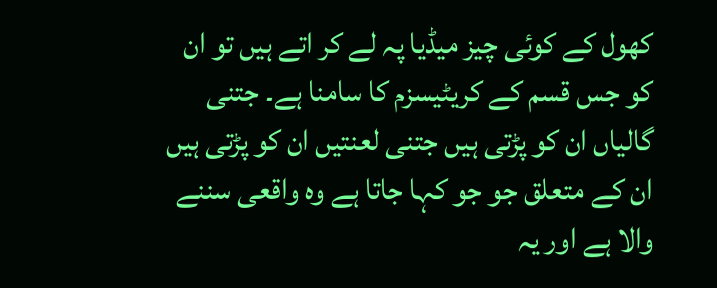کھول کے کوئی چیز میڈیا پہ لے کر اتے ہیں تو ان کو جس قسم کے کریٹیسزم کا سامنا ہے۔ جتنی گالیاں ان کو پڑتی ہیں جتنی لعنتیں ان کو پڑتی ہیں ان کے متعلق جو جو کہا جاتا ہے وہ واقعی سننے والا ہے اور یہ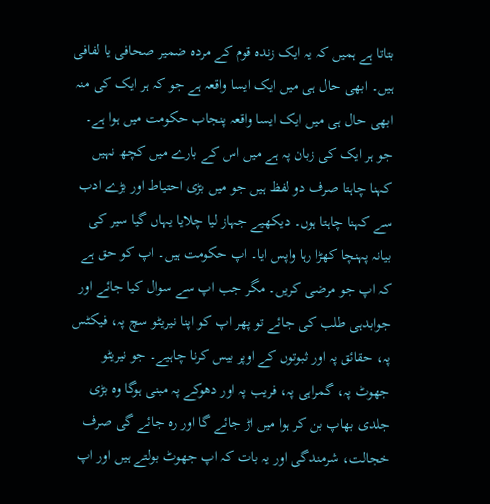بتاتا ہے ہمیں کہ یہ ایک زندہ قوم کے مردہ ضمیر صحافی یا لفافی ہیں۔ ابھی حال ہی میں ایک ایسا واقعہ ہے جو کہ ہر ایک کی منہ ابھی حال ہی میں ایک ایسا واقعہ پنجاب حکومت میں ہوا ہے۔ جو ہر ایک کی زبان پہ ہے میں اس کے بارے میں کچھ نہیں کہنا چاہتا صرف دو لفظ ہیں جو میں بڑی احتیاط اور بڑے ادب سے کہنا چاہتا ہوں۔ دیکھیے جہاز لیا چلایا یہاں گیا سیر کی بیانہ پہنچا کھڑا رہا واپس ایا۔ اپ حکومت ہیں۔ اپ کو حق ہے کہ اپ جو مرضی کریں۔ مگر جب اپ سے سوال کیا جائے اور جوابدہی طلب کی جائے تو پھر اپ کو اپنا نیریٹو سچ پہ، فیکٹس پہ، حقائق پہ اور ثبوتوں کے اوپر بیس کرنا چاہیے۔ جو نیریٹو جھوٹ پہ، گمراہی پہ، فریب پہ اور دھوکے پہ مبنی ہوگا وہ بڑی جلدی بھاپ بن کر ہوا میں اڑ جائے گا اور رہ جائے گی صرف خجالت، شرمندگی اور یہ بات کہ اپ جھوٹ بولتے ہیں اور اپ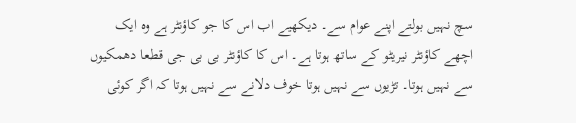سچ نہیں بولتے اپنے عوام سے۔ دیکھیے اب اس کا جو کاؤنٹر ہے وہ ایک اچھے کاؤنٹر نیریٹو کے ساتھ ہوتا ہے۔ اس کا کاؤنٹر بی بی جی قطعا دھمکیوں سے نہیں ہوتا۔ تڑیوں سے نہیں ہوتا خوف دلانے سے نہیں ہوتا کہ اگر کوئی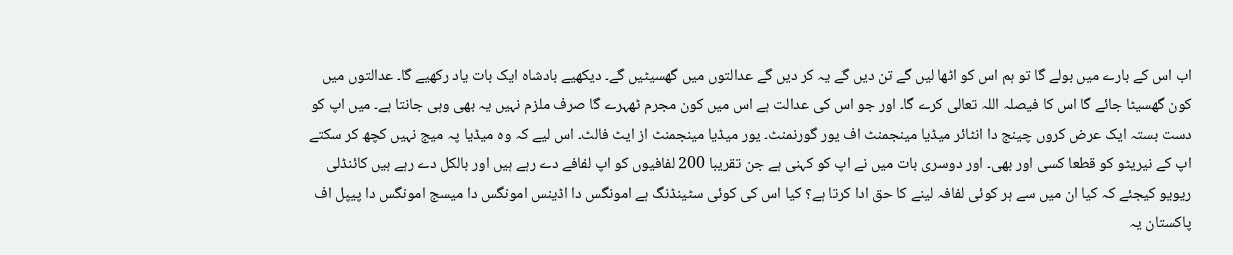اب اس کے بارے میں بولے گا تو ہم اس کو اٹھا لیں گے تن دیں گے یہ کر دیں گے عدالتوں میں گھسیٹیں گے۔ دیکھیے بادشاہ ایک بات یاد رکھیے گا۔ عدالتوں میں کون گھسیٹا جائے گا اس کا فیصلہ اللہ تعالی کرے گا۔ اور جو اس کی عدالت ہے اس میں کون مجرم ٹھہرے گا صرف ملزم نہیں یہ بھی وہی جانتا ہے۔ میں اپ کو دست بستہ ایک عرض کروں چینج دا انٹائر میڈیا مینجمنٹ اف یور گورنمنٹ۔ یور میڈیا مینجمنٹ از ایٹ فالٹ۔ اس لیے کہ وہ میڈیا پہ میج نہیں کچھ کر سکتے اپ کے نیریٹو کو قطعا کسی اور بھی۔ اور دوسری بات میں نے اپ کو کہنی ہے جن تقریبا 200 لفافیوں کو اپ لفافے دے رہے ہیں اور بالکل دے رہے ہیں کائنڈلی ریویو کیجئے کہ کیا ان میں سے ہر کوئی لفافہ لینے کا حق ادا کرتا ہے؟ کیا اس کی کوئی سٹینڈنگ ہے امونگس دا اڈینس امونگس دا میسج امونگس دا پیپل اف پاکستان یہ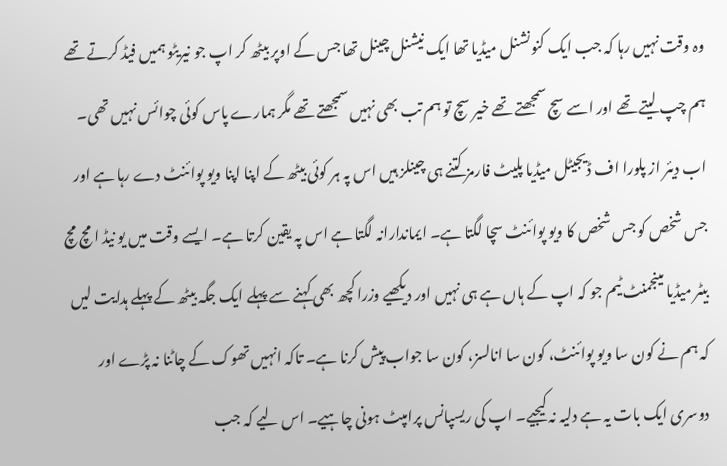وہ وقت نہیں رہا کہ جب ایک کنونشنل میڈیا تھا ایک نیشنل چینل تھا جس کے اوپر بیٹھ کر اپ جو نیریٹو ہمیں فیڈ کرتے تھے ہم چپ لیتے تھے اور اسے سچ سمجھتے تھے خیر سچ تو ہم تب بھی نہیں سمجھتے تھے مگر ہمارے پاس کوئی چوائس نہیں تھی۔ اب دیئر از پلورا اف ڈیجیٹل میڈیا پلیٹ فارمز کتنے ہی چینلز ہیں اس پہ ہر کوئی بیٹھ کے اپنا اپنا ویو پوائنٹ دے رہا ہے اور جس شخص کو جس شخص کا ویو پوائنٹ سچا لگتا ہے۔ ایماندارانہ لگتا ہے اس پہ یقین کرتا ہے۔ ایسے وقت میں یو نیڈ ا مچ مچ بیٹر میڈیا مینجمنٹ ٹیم جو کہ اپ کے ہاں ہے ہی نہیں اور دیکھیے وزرا کچھ بھی کہنے سے پہلے ایک جگہ بیٹھ کے پہلے ہدایت لیں کہ ہم نے کون سا ویو پوائنٹ، کون سا انالسز، کون سا جواب پیش کرنا ہے۔ تاکہ انہیں تھوک کے چاٹنا نہ پڑے اور دوسری ایک بات یہ ہے دلیہ نہ کیجیے۔ اپ کی ریسپانس پرامپٹ ہونی چاہیے۔ اس لیے کہ جب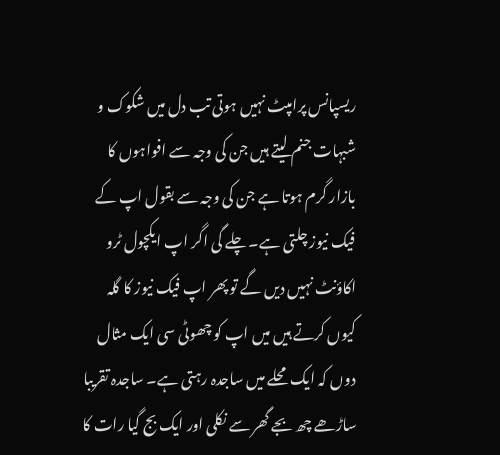ریسپانس پرامپٹ نہیں ہوتی تب دل میں شکوک و شبہات جنم لیتے ہیں جن کی وجہ سے افواہوں کا بازار گرم ہوتا ہے جن کی وجہ سے بقول اپ کے فیک نیوز چلتی ہے۔ چلے گی اگر اپ ایکچول ٹرو اکاؤنٹ نہیں دیں گے تو پھر اپ فیک نیوز کا گلہ کیوں کرتے ہیں میں اپ کو چھوٹی سی ایک مثال دوں کہ ایک محلے میں ساجدہ رہتی ہے۔ ساجدہ تقریبا ساڑھے چھ بجے گھر سے نکلی اور ایک بج گیا رات کا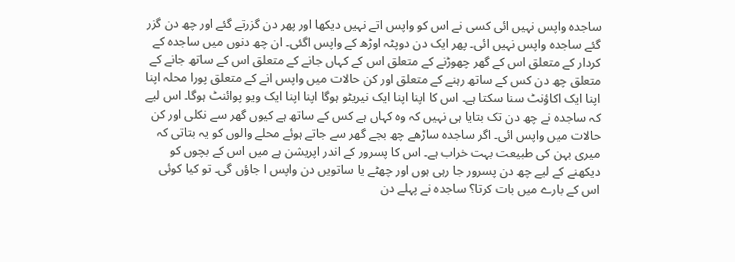ساجدہ واپس نہیں ائی کسی نے اس کو واپس اتے نہیں دیکھا اور پھر دن گزرتے گئے اور چھ دن گزر گئے ساجدہ واپس نہیں ائی۔ پھر ایک دن دوپٹہ اوڑھ کے واپس اگئی۔ ان چھ دنوں میں ساجدہ کے کردار کے متعلق اس کے گھر چھوڑنے کے متعلق اس کے کہاں جانے کے متعلق اس کے ساتھ جانے کے متعلق چھ دن کس کے ساتھ رہنے کے متعلق اور کن حالات میں واپس انے کے متعلق پورا محلہ اپنا اپنا ایک اکاؤنٹ سنا سکتا ہے۔ اس کا اپنا اپنا ایک نیریٹو ہوگا اپنا اپنا ایک ویو پوائنٹ ہوگا۔ اس لیے کہ ساجدہ نے چھ دن تک بتایا ہی نہیں کہ وہ کہاں ہے کس کے ساتھ ہے کیوں گھر سے نکلی اور کن حالات میں واپس ائی۔ اگر ساجدہ ساڑھے چھ بجے گھر سے جاتے ہوئے محلے والوں کو یہ بتاتی کہ میری بہن کی طبیعت بہت خراب ہے۔ اس کا پسرور کے اندر اپریشن ہے میں اس کے بچوں کو دیکھنے کے لیے چھ دن پسرور جا رہی ہوں اور چھٹے یا ساتویں دن واپس ا جاؤں گی۔ تو کیا کوئی اس کے بارے میں بات کرتا؟ ساجدہ نے پہلے دن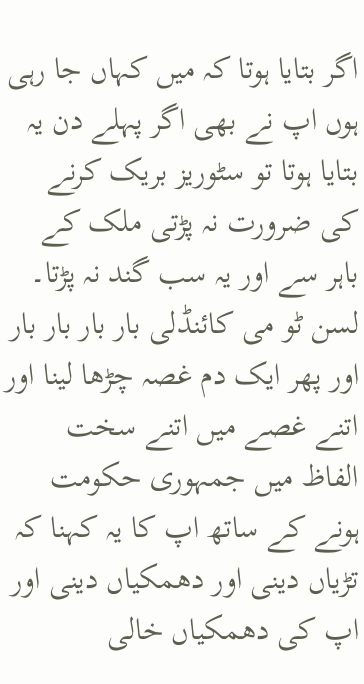اگر بتایا ہوتا کہ میں کہاں جا رہی ہوں اپ نے بھی اگر پہلے دن یہ بتایا ہوتا تو سٹوریز بریک کرنے کی ضرورت نہ پڑتی ملک کے باہر سے اور یہ سب گند نہ پڑتا۔ لسن ٹو می کائنڈلی بار بار بار بار اور پھر ایک دم غصہ چڑھا لینا اور اتنے غصے میں اتنے سخت الفاظ میں جمہوری حکومت ہونے کے ساتھ اپ کا یہ کہنا کہ تڑیاں دینی اور دھمکیاں دینی اور اپ کی دھمکیاں خالی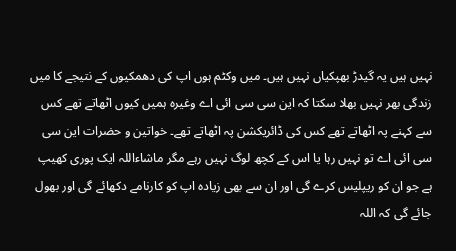نہیں ہیں یہ گیدڑ بھپکیاں نہیں ہیں۔ میں وکٹم ہوں اپ کی دھمکیوں کے نتیجے کا میں زندگی بھر نہیں بھلا سکتا کہ این سی سی ائی اے وغیرہ ہمیں کیوں اٹھاتے تھے کس سے کہنے پہ اٹھاتے تھے کس کی ڈائریکشن پہ اٹھاتے تھے۔ خواتین و حضرات این سی سی ائی اے تو نہیں رہا یا اس کے کچھ لوگ نہیں رہے مگر ماشاءاللہ ایک پوری کھیپ ہے جو ان کو ریپلیس کرے گی اور ان سے بھی زیادہ اپ کو کارنامے دکھائے گی اور بھول جائے گی کہ اللہ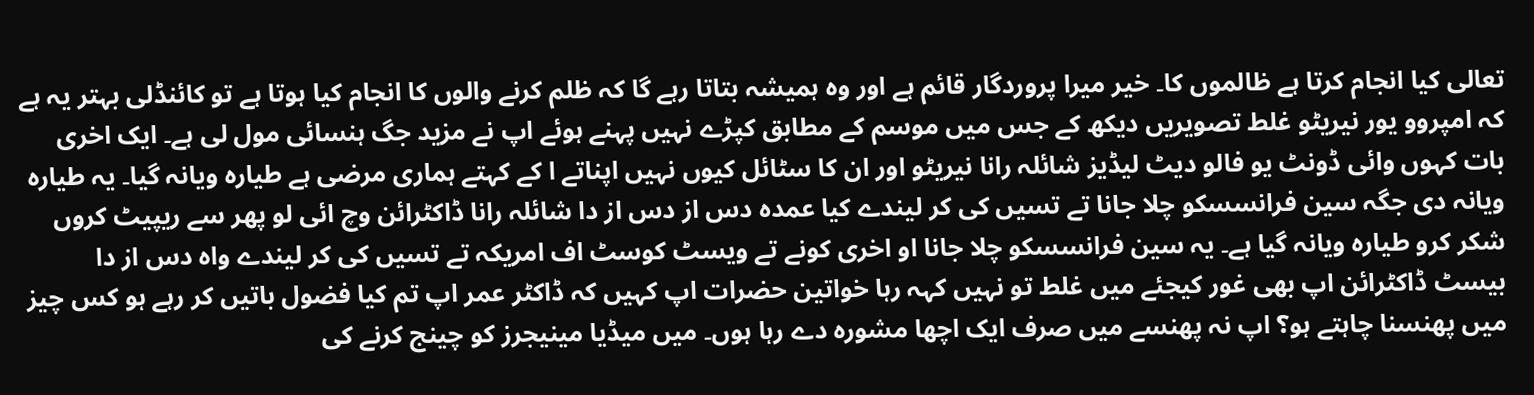تعالی کیا انجام کرتا ہے ظالموں کا۔ خیر میرا پروردگار قائم ہے اور وہ ہمیشہ بتاتا رہے گا کہ ظلم کرنے والوں کا انجام کیا ہوتا ہے تو کائنڈلی بہتر یہ ہے کہ امپروو یور نیریٹو غلط تصویریں دیکھ کے جس میں موسم کے مطابق کپڑے نہیں پہنے ہوئے اپ نے مزید جگ ہنسائی مول لی ہے۔ ایک اخری بات کہوں وائی ڈونٹ یو فالو دیٹ لیڈیز شائلہ رانا نیریٹو اور ان کا سٹائل کیوں نہیں اپناتے ا کے کہتے ہماری مرضی ہے طیارہ ویانہ گیا۔ یہ طیارہ ویانہ دی جگہ سین فرانسسکو چلا جانا تے تسیں کی کر لیندے کیا عمدہ دس از دس از دا شائلہ رانا ڈاکٹرائن وچ ائی لو پھر سے ریپیٹ کروں شکر کرو طیارہ ویانہ گیا ہے۔ یہ سین فرانسسکو چلا جانا او اخری کونے تے ویسٹ کوسٹ اف امریکہ تے تسیں کی کر لیندے واہ دس از دا بیسٹ ڈاکٹرائن اپ بھی غور کیجئے میں غلط تو نہیں کہہ رہا خواتین حضرات اپ کہیں کہ ڈاکٹر عمر اپ تم کیا فضول باتیں کر رہے ہو کس چیز میں پھنسنا چاہتے ہو؟ اپ نہ پھنسے میں صرف ایک اچھا مشورہ دے رہا ہوں۔ میں میڈیا مینیجرز کو چینج کرنے کی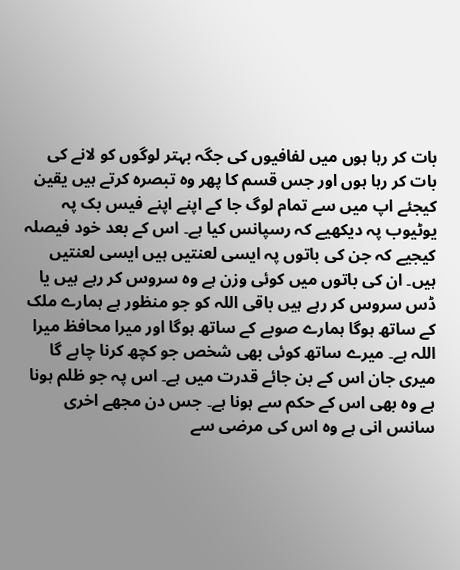بات کر رہا ہوں میں لفافیوں کی جگہ بہتر لوگوں کو لانے کی بات کر رہا ہوں اور جس قسم کا پھر وہ تبصرہ کرتے ہیں یقین کیجئے اپ میں سے تمام لوگ جا کے اپنے اپنے فیس بک پہ یوٹیوب پہ دیکھیے کہ رسپانس کیا ہے۔ اس کے بعد خود فیصلہ کیجیے کہ جن کی باتوں پہ ایسی لعنتیں ہیں ایسی لعنتیں ہیں۔ ان کی باتوں میں کوئی وزن ہے وہ سروس کر رہے ہیں یا ڈس سروس کر رہے ہیں باقی اللہ کو جو منظور ہے ہمارے ملک کے ساتھ ہوگا ہمارے صوبے کے ساتھ ہوگا اور میرا محافظ میرا اللہ ہے۔ میرے ساتھ کوئی بھی شخص جو کچھ کرنا چاہے گا میری جان اس کے بن جائے قدرت میں ہے۔ اس پہ جو ظلم ہونا ہے وہ بھی اس کے حکم سے ہونا ہے۔ جس دن مجھے اخری سانس انی ہے وہ اس کی مرضی سے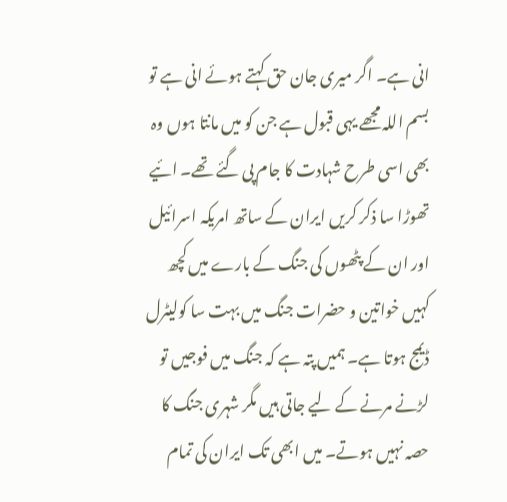انی ہے۔ اگر میری جان حق کہتے ہوئے انی ہے تو بسم اللہ مجھے یہی قبول ہے جن کو میں مانتا ہوں وہ بھی اسی طرح شہادت کا جام پی گئے تھے۔ ائیے تھوڑا سا ذکر کریں ایران کے ساتھ امریکہ اسرائیل اور ان کے پٹھوں کی جنگ کے بارے میں کچھ کہیں خواتین و حضرات جنگ میں بہت سا کولیٹرل ڈیمج ہوتا ہے۔ ہمیں پتہ ہے کہ جنگ میں فوجیں تو لڑنے مرنے کے لیے جاتی ہیں مگر شہری جنگ کا حصہ نہیں ہوتے۔ میں ابھی تک ایران کی تمام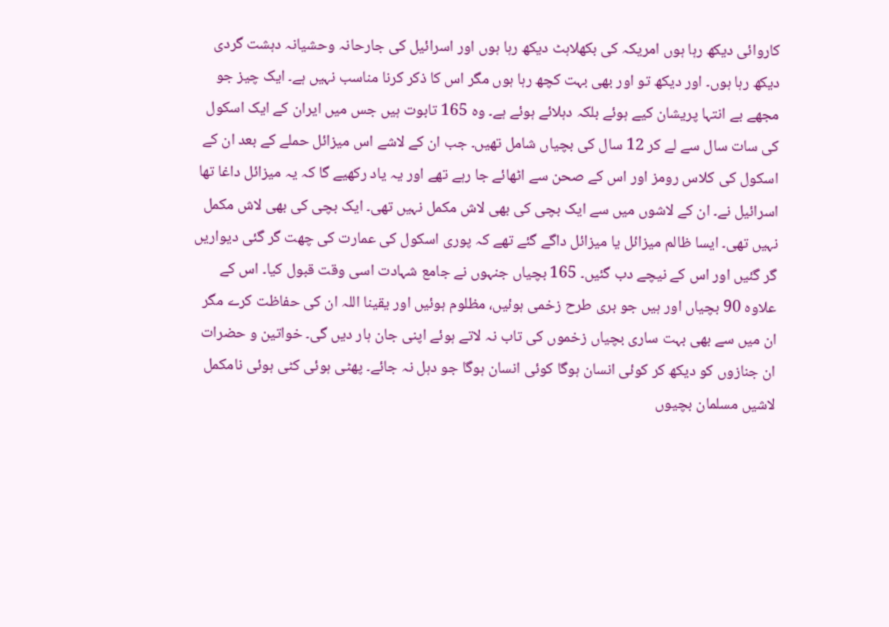کاروائی دیکھ رہا ہوں امریکہ کی بکھلاہٹ دیکھ رہا ہوں اور اسرائیل کی جارحانہ وحشیانہ دہشت گردی دیکھ رہا ہوں۔ اور دیکھ تو اور بھی بہت کچھ رہا ہوں مگر اس کا ذکر کرنا مناسب نہیں ہے۔ ایک چیز جو مجھے بے انتہا پریشان کیے ہوئے بلکہ دہلائے ہوئے ہے۔ وہ 165 تابوت ہیں جس میں ایران کے ایک اسکول کی سات سال سے لے کر 12 سال کی بچیاں شامل تھیں۔ جب ان کے لاشے اس میزائل حملے کے بعد ان کے اسکول کی کلاس رومز اور اس کے صحن سے اٹھائے جا رہے تھے اور یہ یاد رکھیے گا کہ یہ میزائل داغا تھا اسرائیل نے۔ ان کے لاشوں میں سے ایک بچی کی بھی لاش مکمل نہیں تھی۔ ایک بچی کی بھی لاش مکمل نہیں تھی۔ ایسا ظالم میزائل یا میزائل داگے گئے تھے کہ پوری اسکول کی عمارت کی چھت گر گئی دیواریں گر گئیں اور اس کے نیچے دب گئیں۔ 165 بچیاں جنہوں نے جامع شہادت اسی وقت قبول کیا۔ اس کے علاوہ 90 بچیاں اور ہیں جو بری طرح زخمی ہوئیں، مظلوم ہوئیں اور یقینا اللہ ان کی حفاظت کرے مگر ان میں سے بھی بہت ساری بچیاں زخموں کی تاب نہ لاتے ہوئے اپنی جان ہار دیں گی۔ خواتین و حضرات ان جنازوں کو دیکھ کر کوئی انسان ہوگا کوئی انسان ہوگا جو دہل نہ جائے۔ پھٹی ہوئی کٹی ہوئی نامکمل لاشیں مسلمان بچیوں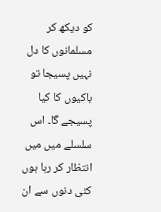کو دیکھ کر مسلمانوں کا دل نہیں پسیجا تو باکیوں کا کیا پسیجے گا۔ اس سلسلے میں میں انتظار کر رہا ہوں کئی دنوں سے ان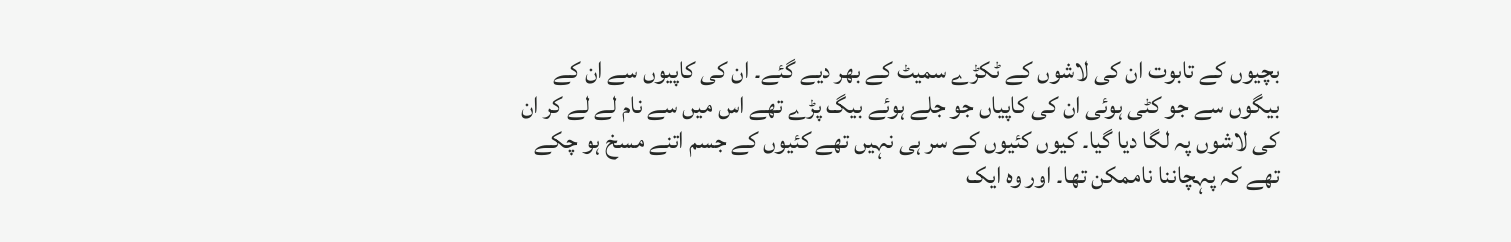بچیوں کے تابوت ان کی لاشوں کے ٹکڑے سمیٹ کے بھر دیے گئے۔ ان کی کاپیوں سے ان کے بیگوں سے جو کٹی ہوئی ان کی کاپیاں جو جلے ہوئے بیگ پڑے تھے اس میں سے نام لے لے کر ان کی لاشوں پہ لگا دیا گیا۔ کیوں کئیوں کے سر ہی نہیں تھے کئیوں کے جسم اتنے مسخ ہو چکے تھے کہ پہچاننا ناممکن تھا۔ اور وہ ایک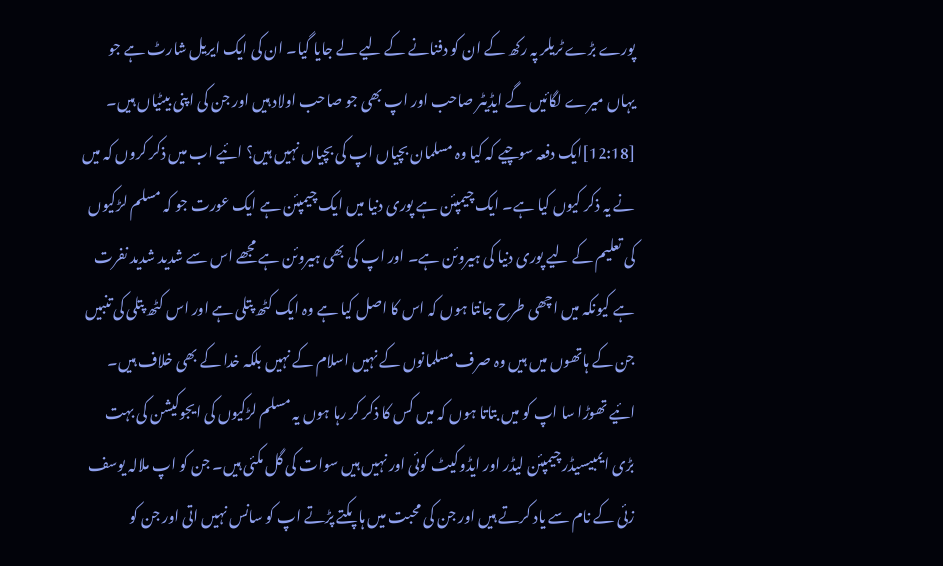پورے بڑے ٹریلر پہ رکھ کے ان کو دفنانے کے لیے لے جایا گیا۔ ان کی ایک ایریل شارٹ ہے جو یہاں میرے لگائیں گے ایڈیٹر صاحب اور اپ بھی جو صاحب اولاد ہیں اور جن کی اپنی بیٹیاں ہیں۔
[12:18]ایک دفعہ سوچیے کہ کیا وہ مسلمان بچیاں اپ کی بچیاں نہیں ہیں؟ ائیے اب میں ذکر کروں کہ میں نے یہ ذکر کیوں کیا ہے۔ ایک چیمپئن ہے پوری دنیا میں ایک چیمپئن ہے ایک عورت جو کہ مسلم لڑکیوں کی تعلیم کے لیے پوری دنیا کی ہیروئن ہے۔ اور اپ کی بھی ہیروئن ہے مجھے اس سے شدید شدید نفرت ہے کیونکہ میں اچھی طرح جانتا ہوں کہ اس کا اصل کیا ہے وہ ایک کٹھ پتلی ہے اور اس کٹھ پتلی کی تنبیں جن کے ہاتھوں میں ہیں وہ صرف مسلمانوں کے نہیں اسلام کے نہیں بلکہ خدا کے بھی خلاف ہیں۔ ائیے تھوڑا سا اپ کو میں بتاتا ہوں کہ میں کس کا ذکر کر رہا ہوں یہ مسلم لڑکیوں کی ایجوکیشن کی بہت بڑی ایمبیسیڈر چیمپئن لیڈر اور ایڈوکیٹ کوئی اور نہیں ہیں سوات کی گل مکئی ہیں۔ جن کو اپ ملالہ یوسف زئی کے نام سے یاد کرتے ہیں اور جن کی محبت میں ہاپکتے پڑتے اپ کو سانس نہیں اتی اور جن کو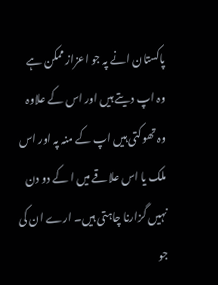پاکستان انے پہ جو اعزاز ممکن ہے وہ اپ دیتے ہیں اور اس کے علاوہ وہ تھوکتی ہیں اپ کے منہ پہ اور اس ملک یا اس علاقے میں ا کے دو دن نہیں گزارنا چاہتی ہیں۔ ارے ان کی جو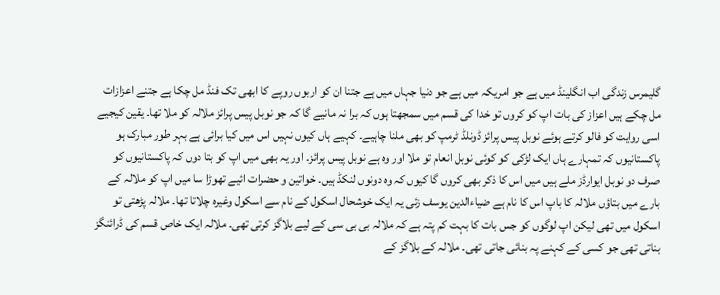گلیمرس زندگی اب انگلینڈ میں ہے جو امریکہ میں ہے جو دنیا جہاں میں ہے جتنا ان کو اربوں روپے کا ابھی تک فنڈ مل چکا ہے جتنے اعزازات مل چکے ہیں اعزاز کی بات اپ کو کروں تو خدا کی قسم میں سمجھتا ہوں کہ برا نہ مانیے گا کہ جو نوبل پیس پرائز ملالہ کو ملا تھا۔ یقین کیجیے اسی روایت کو فالو کرتے ہوئے نوبل پیس پرائز ڈونلڈ ٹرمپ کو بھی ملنا چاہیے۔ کہیے ہاں کیوں نہیں اس میں کیا برائی ہے بہر طور مبارک ہو پاکستانیوں کہ تمہارے ہاں ایک لڑکی کو کوئی نوبل انعام تو ملا اور وہ ہے نوبل پیس پرائز۔ اور یہ بھی میں اپ کو بتا دوں کہ پاکستانیوں کو صرف دو نوبل ایوارڈز ملے ہیں میں اس کا ذکر بھی کروں گا کیوں کہ وہ دونوں لنکڈ ہیں۔ خواتین و حضرات ائیے تھوڑا سا میں اپ کو ملالہ کے بارے میں بتاؤں ملالہ کا باپ اس کا نام ہے ضیاءالدین یوسف زئی یہ ایک خوشحال اسکول کے نام سے اسکول وغیرہ چلاتا تھا۔ ملالہ پڑھتی تو اسکول میں تھی لیکن اپ لوگوں کو جس بات کا بہت کم پتہ ہے کہ ملالہ بی بی سی کے لیے بلاگز کرتی تھی۔ ملالہ ایک خاص قسم کی ڈرائنگز بناتی تھی جو کسی کے کہنے پہ بنائی جاتی تھی۔ ملالہ کے بلاگز کے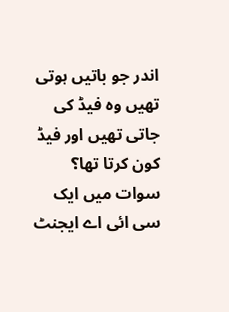اندر جو باتیں ہوتی تھیں وہ فیڈ کی جاتی تھیں اور فیڈ کون کرتا تھا؟ سوات میں ایک سی ائی اے ایجنٹ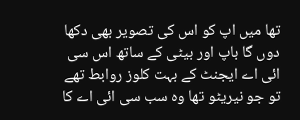تھا میں اپ کو اس کی تصویر بھی دکھا دوں گا باپ اور بیٹی کے ساتھ اس سی ائی اے ایجنٹ کے بہت کلوز روابط تھے تو جو نیریٹو تھا وہ سب سی ائی اے کا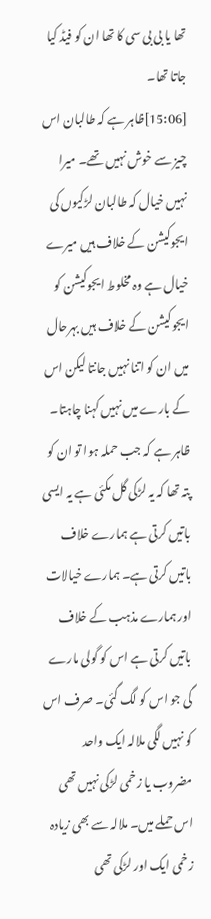تھا یا بی بی سی کا تھا ان کو فیڈ کیا جاتا تھا۔
[15:06]ظاہر ہے کہ طالبان اس چیز سے خوش نہیں تھے۔ میرا نہیں خیال کہ طالبان لڑکیوں کی ایجوکیشن کے خلاف ہیں میرے خیال ہے وہ مخلوط ایجوکیشن کو ایجوکیشن کے خلاف ہیں بہرحال میں ان کو اتنا نہیں جانتا لیکن اس کے بارے میں نہیں کہنا چاہتا۔ ظاہر ہے کہ جب حملہ ہوا تو ان کو پتہ تھا کہ یہ لڑکی گل مکئی ہے یہ ایسی باتیں کرتی ہے ہمارے خلاف باتیں کرتی ہے۔ ہمارے خیالات اور ہمارے مذہب کے خلاف باتیں کرتی ہے اس کو گولی مارے گی جو اس کو لگ گئی۔ صرف اس کو نہیں لگی ملالہ ایک واحد مضروب یا زخمی لڑکی نہیں تھی اس حملے میں۔ ملالہ سے بھی زیادہ زخمی ایک اور لڑکی تھی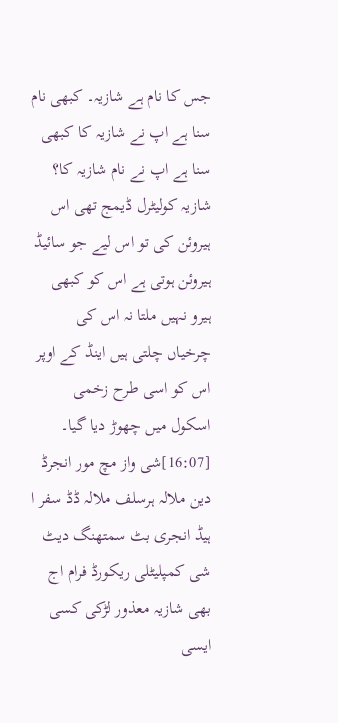جس کا نام ہے شازیہ۔ کبھی نام سنا ہے اپ نے شازیہ کا کبھی سنا ہے اپ نے نام شازیہ کا؟ شازیہ کولیٹرل ڈیمج تھی اس ہیروئن کی تو اس لیے جو سائیڈ ہیروئن ہوتی ہے اس کو کبھی ہیرو نہیں ملتا نہ اس کی چرخیاں چلتی ہیں اینڈ کے اوپر اس کو اسی طرح زخمی اسکول میں چھوڑ دیا گیا۔
[16:07]شی واز مچ مور انجرڈ دین ملالہ ہرسلف ملالہ ڈڈ سفر ا ہیڈ انجری بٹ سمتھنگ دیٹ شی کمپلیٹلی ریکورڈ فرام اج بھی شازیہ معذور لڑکی کسی ایسی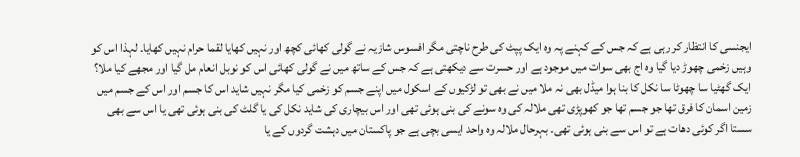ایجنسی کا انتظار کر رہی ہے کہ جس کے کہنے پہ وہ ایک پپٹ کی طرح ناچتی مگر افسوس شازیہ نے گولی کھائی کچھ اور نہیں کھایا لقما حرام نہیں کھایا۔ لہذا اس کو وہیں زخمی چھوڑ دیا گیا وہ اج بھی سوات میں موجود ہے اور حسرت سے دیکھتی ہے کہ جس کے ساتھ میں نے گولی کھائی اس کو نوبل انعام مل گیا اور مجھے کیا ملا؟ ایک گھٹیا سا چھوٹا سا نکل کا بنا ہوا میڈل بھی نہ ملا میں نے بھی تو لڑکیوں کے اسکول میں اپنے جسم کو زخمی کیا مگر نہیں شاید اس کا جسم اور اس کے جسم میں زمین اسمان کا فرق تھا جو جسم تھا جو کھوپڑی تھی ملالہ کی وہ سونے کی بنی ہوئی تھی اور اس بیچاری کی شاید نکل کی یا گلٹ کی بنی ہوئی تھی یا اس سے بھی سستا اگر کوئی دھات ہے تو اس سے بنی ہوئی تھی۔ بہرحال ملالہ وہ واحد ایسی بچی ہے جو پاکستان میں دہشت گردوں کے یا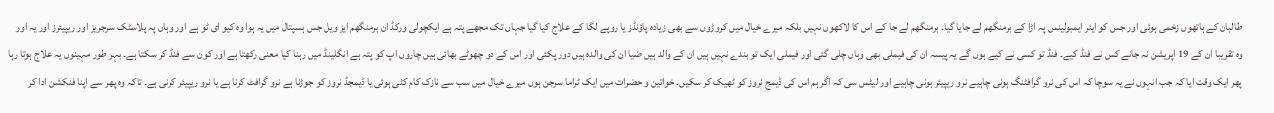طالبان کے ہاتھوں زخمی ہوئی اور جس کو ایئر ایمبولینس پہ اڑا کے برمنگھم لے جایا گیا۔ برمنگھم لے جا کے اس کا لاکھوں نہیں بلکہ میرے خیال میں کروڑوں سے بھی زیادہ پاؤنڈز یا روپے لگا کے علاج کیا گیا جہاں تک مجھے پتہ ہے ایکچولی ورکڈ ان برمنگھم ایز ویل جس ہسپتال میں یہ ہوا وہ کیو ای ٹو ہے اور وہاں پہ پلاسٹک سرجریز اور ریپیئرز اور یہ اور وہ تقریبا ان کے 19 اپریشن نہ جانے کس نے فنڈ کیے۔ فنڈ تو کسی نے کیے ہوں گے یہ پیسہ ان کی فیملی بھی وہاں چلی گئی اور فیملی ایک تو بندے نہیں ہیں ان کے والد ہیں ضیا ان کی والدہ ہیں دور پکئی اور اس کے دو چھوٹے بھائی ہیں چاروں اپ کو پتہ ہے انگلینڈ میں رہنا کیا معنی رکھتا ہے اور کون سے فنڈ کر سکتا ہے۔ بہر طور مہینوں یہ علاج ہوتا رہا پھر ایک وقت ایا کہ جب انہوں نے یہ سوچا کہ اس کی نرو گرافٹنگ ہونی چاہیے نرو ریپیئر ہونی چاہیے اور لیٹس سی کہ اگر ہم اس کی ڈیمج نروز کو ٹھیک کر سکیں۔ خواتین و حضرات میں ایک ٹراما سرجن ہوں میرے خیال میں سب سے نازک کام کٹی ہوئی یا ڈیمجڈ نروز کو جوڑنا ہے نرو گرافٹ کرنا ہے یا نرو ریپیئر کرنی ہے۔ تاکہ وہ پھر سے اپنا فنکشن ادا کر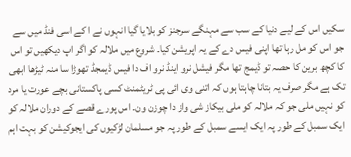سکیں اس کے لیے دنیا کے سب سے مہنگے سرجنز کو بلایا گیا انہوں نے ا کے اسی فنڈ میں سے جو اس کو مل رہا تھا اپنی فیس دے کے یہ اپریشن کیا۔ شروع میں ملالہ کو اگر اپ دیکھیں تو اس کا کچھ برین کا حصہ تو ڈیمج تھا مگر فیشل نرو اینڈ نرو اف دا فیس ڈیمجڈ تھوڑا سا منہ ٹیڑھا ابھی تک ہے مگر صرف یہ بتانا چاہتا ہوں کہ اتنی وی ائی پی ٹریٹمنٹ کسی پاکستانی بچے عورت یا مرد کو نہیں ملی جو کہ ملالہ کو ملی بیکاز شی واز دا چوزن ون۔ اس پورے قصے کے دوران ملالہ کو ایک سمبل کے طور پہ ایک ایسے سمبل کے طور پہ جو مسلمان لڑکیوں کی ایجوکیشن کو بہت اہم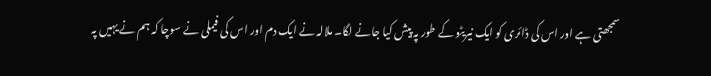سمجھتی ہے اور اس کی ڈائری کو ایک نیریٹو کے طور پہ پیش کیا جانے لگا۔ ملالہ نے ایک دم اور اس کی فیملی نے سوچا کہ ہم نے یہیں پہ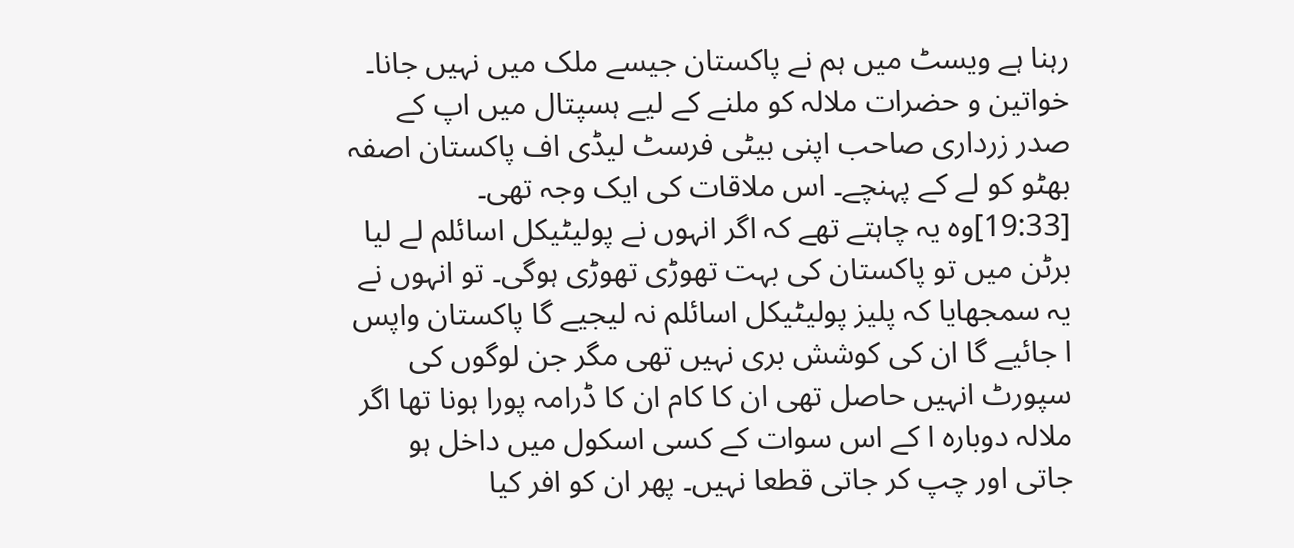رہنا ہے ویسٹ میں ہم نے پاکستان جیسے ملک میں نہیں جانا۔ خواتین و حضرات ملالہ کو ملنے کے لیے ہسپتال میں اپ کے صدر زرداری صاحب اپنی بیٹی فرسٹ لیڈی اف پاکستان اصفہ بھٹو کو لے کے پہنچے۔ اس ملاقات کی ایک وجہ تھی۔
[19:33]وہ یہ چاہتے تھے کہ اگر انہوں نے پولیٹیکل اسائلم لے لیا برٹن میں تو پاکستان کی بہت تھوڑی تھوڑی ہوگی۔ تو انہوں نے یہ سمجھایا کہ پلیز پولیٹیکل اسائلم نہ لیجیے گا پاکستان واپس ا جائیے گا ان کی کوشش بری نہیں تھی مگر جن لوگوں کی سپورٹ انہیں حاصل تھی ان کا کام ان کا ڈرامہ پورا ہونا تھا اگر ملالہ دوبارہ ا کے اس سوات کے کسی اسکول میں داخل ہو جاتی اور چپ کر جاتی قطعا نہیں۔ پھر ان کو افر کیا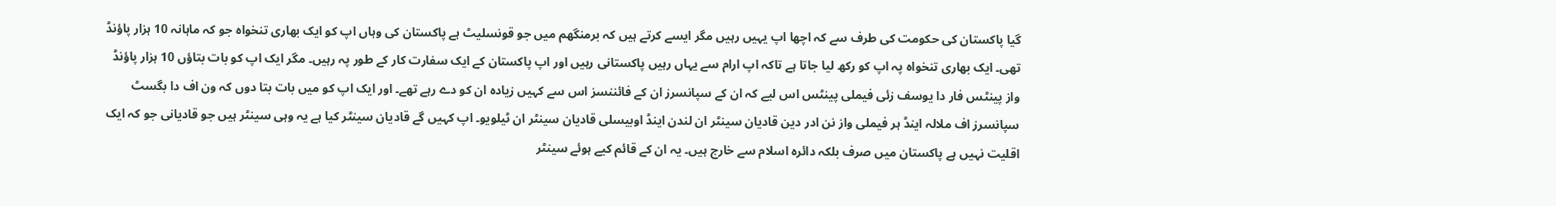گیا پاکستان کی حکومت کی طرف سے کہ اچھا اپ یہیں رہیں مگر ایسے کرتے ہیں کہ برمنگھم میں جو قونسلیٹ ہے پاکستان کی وہاں اپ کو ایک بھاری تنخواہ جو کہ ماہانہ 10 ہزار پاؤنڈ تھی۔ ایک بھاری تنخواہ پہ اپ کو رکھ لیا جاتا ہے تاکہ اپ ارام سے یہاں رہیں پاکستانی رہیں اور اپ پاکستان کے ایک سفارت کار کے طور پہ رہیں۔ مگر ایک اپ کو بات بتاؤں 10 ہزار پاؤنڈ واز پینٹس فار دا یوسف زئی فیملی پینٹس اس لیے کہ ان کے سپانسرز ان کے فائننسز اس سے کہیں زیادہ ان کو دے رہے تھے۔ اور ایک اپ کو میں بات بتا دوں کہ ون اف دا بگسٹ سپانسرز اف ملالہ اینڈ ہر فیملی واز نن ادر دین قادیان سینٹر ان لندن اینڈ اوبیسلی قادیان سینٹر ان ٹیلویو۔ اپ کہیں گے قادیان سینٹر کیا ہے یہ وہی سینٹر ہیں جو قادیانی جو کہ ایک اقلیت نہیں ہے پاکستان میں صرف بلکہ دائرہ اسلام سے خارج ہیں۔ یہ ان کے قائم کیے ہوئے سینٹر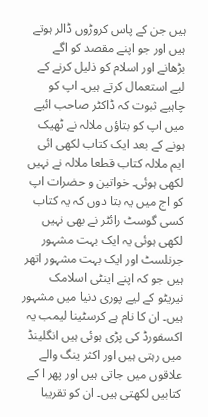ہیں جن کے پاس کروڑوں ڈالر ہوتے ہیں اور جو اپنے مقصد کو اگے بڑھانے اور اسلام کو ذلیل کرنے کے لیے استعمال کرتے ہیں۔ اپ کو چاہیے ثبوت کہ ڈاکٹر صاحب ائیے میں اپ کو بتاؤں ملالہ نے ٹھیک ہونے کے بعد ایک کتاب لکھی ائی ایم ملالہ کتاب قطعا ملالہ نے نہیں لکھی ہوئی۔ خواتین و حضرات اپ کو اج میں یہ بتا دوں کہ یہ کتاب کسی گوسٹ رائٹر نے بھی نہیں لکھی ہوئی یہ ایک بہت مشہور جرنلسٹ اور ایک بہت مشہور اتھر ہیں جو کہ اپنے اینٹی اسلامک نیریٹو کے لیے پوری دنیا میں مشہور ہیں۔ ان کا نام ہے کرسٹینا لیمب یہ اکسفورڈ کی پڑی ہوئی ہیں انگلینڈ میں رہتی ہیں اور اکثر ینگ والے علاقوں میں جاتی ہیں اور پھر ا کے کتابیں لکھتی ہیں۔ ان کو تقریبا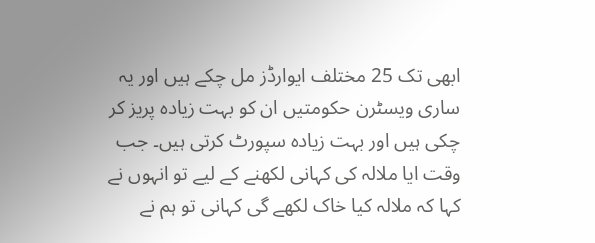ابھی تک 25 مختلف ایوارڈز مل چکے ہیں اور یہ ساری ویسٹرن حکومتیں ان کو بہت زیادہ پریز کر چکی ہیں اور بہت زیادہ سپورٹ کرتی ہیں۔ جب وقت ایا ملالہ کی کہانی لکھنے کے لیے تو انہوں نے کہا کہ ملالہ کیا خاک لکھے گی کہانی تو ہم نے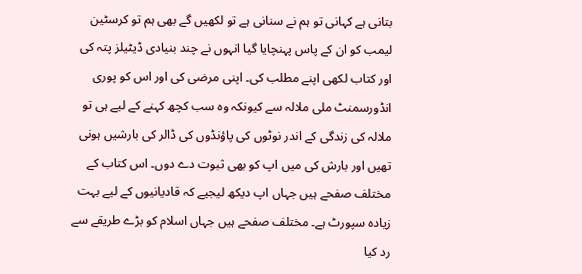بتانی ہے کہانی تو ہم نے سنانی ہے تو لکھیں گے بھی ہم تو کرسٹین لیمب کو ان کے پاس پہنچایا گیا انہوں نے چند بنیادی ڈیٹیلز پتہ کی اور کتاب لکھی اپنے مطلب کی۔ اپنی مرضی کی اور اس کو پوری انڈورسمنٹ ملی ملالہ سے کیونکہ وہ سب کچھ کہنے کے لیے ہی تو ملالہ کی زندگی کے اندر نوٹوں کی پاؤنڈوں کی ڈالر کی بارشیں ہونی تھیں اور بارش کی میں اپ کو بھی ثبوت دے دوں۔ اس کتاب کے مختلف صفحے ہیں جہاں اپ دیکھ لیجیے کہ قادیانیوں کے لیے بہت زیادہ سپورٹ ہے۔ مختلف صفحے ہیں جہاں اسلام کو بڑے طریقے سے رد کیا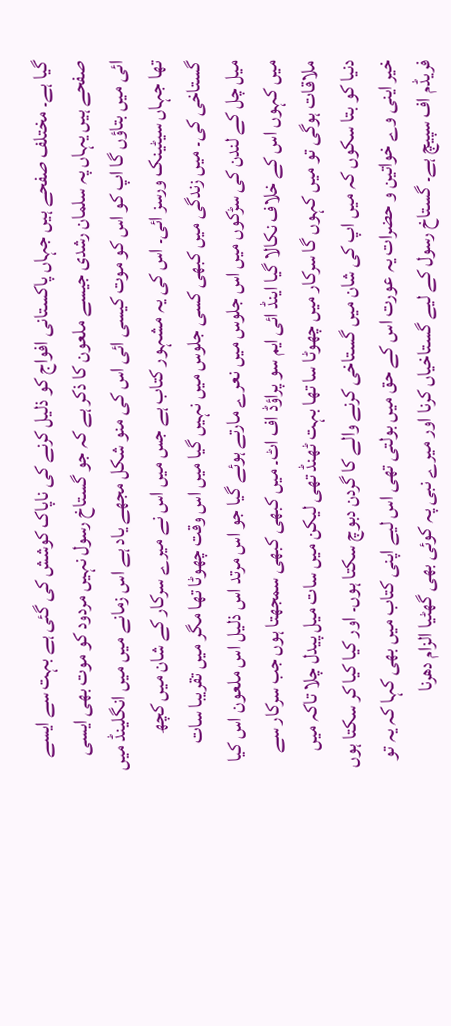گیا ہے۔ مختلف صفحے ہیں جہاں پاکستانی افواج کو ذلیل کرنے کی ناپاک کوشش کی گئی ہے بہت سے ایسے صفحے ہیں یہاں پہ سلمان رشدی جیسے ملعون کا ذکر ہے کہ جو گستاخ رسول نہیں مردود کو موت بھی ایسی ائی میں بتاؤں گا اپ کو اس کو موت کیسی ائی اس کی منو شکل مجھے یاد ہے اس زمانے میں میں انگلینڈ میں تھا جہاں سیٹینک ورسز ائی۔ اس کی یہ مشہور کتاب ہے جس میں اس نے میرے سرکار کے شان میں کچھ گستاخی کی۔ میں زندگی میں کبھی کسی جلوس میں نہیں گیا میں اس وقت چھوٹا تھا مگر میں تقریبا سات میل چل کے لندن کی سڑکوں میں اس جلوس میں نعرے مارتے ہوئے گیا جو اس مرتد اس ذلیل اس ملعون اس کیا میں کہوں اس کے خلاف نکالا گیا اینڈ ائی ایم سو پراؤڈ اف اٹ۔ میں کبھی کبھی سمجھتا ہوں جب سرکار سے ملاقات ہوگی تو میں کہوں گا سرکار میں چھوٹا سا تھا بہت ٹھنڈ تھی لیکن میں سات میل پیدل چلا تاکہ میں دنیا کو بتا سکوں کہ میں اپ کی شان میں گستاخی کرنے والے کا گردن دبوچ سکتا ہوں۔ اور کیا کیا کر سکتا ہوں خیر اینی وے خواتین و حضرات یہ عورت اس کے حق میں بولتی تھی اس لیے اپنی کتاب میں بھی کہا کہ یہ تو فریڈم اف سپیچ ہے۔ گستاخ رسول کے لیے گستاخیاں کرنا اور میرے نبی پہ کوئی بھی گھٹیا الزام دھرنا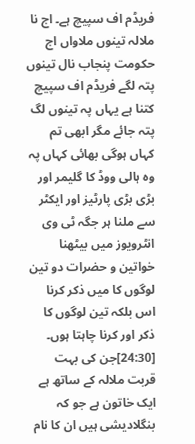فریڈم اف سپیچ ہے۔ اج نا ملالہ تینوں ملاواں اج حکومت پنجاب نال تینوں پتہ لگے فریڈم اف سپیچ کتنا ہے یہاں پہ تینوں لگ پتہ جائے مگر ابھی تم کہاں ہوگی بھائی کہاں پہ وہ ہالی ووڈ کا گلیمر اور بڑی بڑی پارٹیز اور ایکٹر سے ملنا ہر جگہ ٹی وی انٹرویوز میں بیٹھنا خواتین و حضرات دو تین لوگوں کا میں ذکر کرنا اس بلکہ تین لوگوں کا ذکر اور کرنا چاہتا ہوں۔
[24:30]جن کی بہت قربت ملالہ کے ساتھ ہے ایک خاتون ہے جو کہ بنگلادیشی ہیں ان کا نام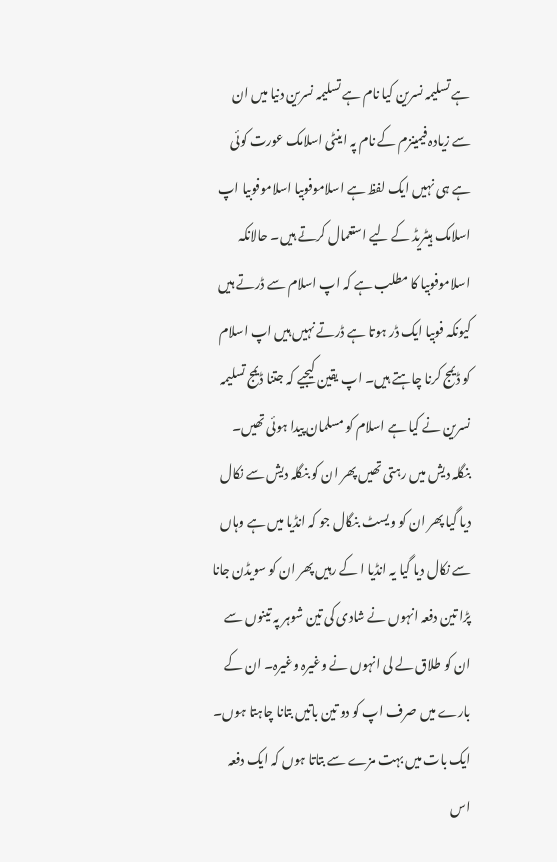ہے تسلیمہ نسرین کیا نام ہے تسلیمہ نسرین دنیا میں ان سے زیادہ فیمینزم کے نام پہ اینٹی اسلامک عورت کوئی ہے ہی نہیں ایک لفظ ہے اسلاموفوبیا اسلاموفوبیا اپ اسلامک ہیٹریڈ کے لیے استعمال کرتے ہیں۔ حالانکہ اسلاموفوبیا کا مطلب ہے کہ اپ اسلام سے ڈرتے ہیں کیونکہ فوبیا ایک ڈر ہوتا ہے ڈرتے نہیں ہیں اپ اسلام کو ڈیمج کرنا چاہتے ہیں۔ اپ یقین کیجیے کہ جتنا ڈیمج تسلیمہ نسرین نے کیا ہے اسلام کو مسلمان پیدا ہوئی تھیں۔ بنگلہ دیش میں رہتی تھیں پھر ان کو بنگلہ دیش سے نکال دیا گیا پھر ان کو ویسٹ بنگال جو کہ انڈیا میں ہے وہاں سے نکال دیا گیا یہ انڈیا ا کے رہیں پھر ان کو سویڈن جانا پڑا تین دفعہ انہوں نے شادی کی تین شوہر پہ تینوں سے ان کو طلاق لے لی انہوں نے وغیرہ وغیرہ۔ ان کے بارے میں صرف اپ کو دو تین باتیں بتانا چاہتا ہوں۔ ایک بات میں بہت مزے سے بتاتا ہوں کہ ایک دفعہ اس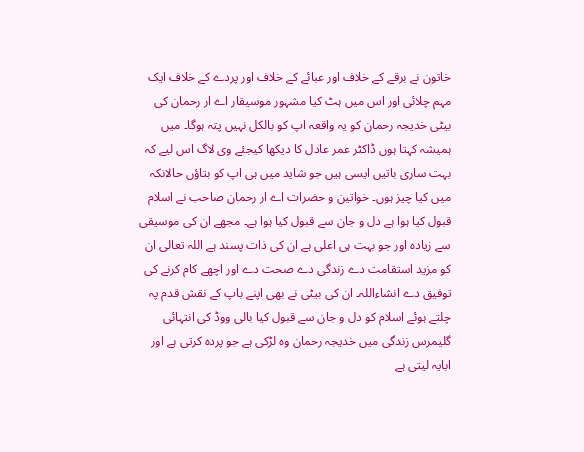خاتون نے برقے کے خلاف اور عبائے کے خلاف اور پردے کے خلاف ایک مہم چلائی اور اس میں ہٹ کیا مشہور موسیقار اے ار رحمان کی بیٹی خدیجہ رحمان کو یہ واقعہ اپ کو بالکل نہیں پتہ ہوگا۔ میں ہمیشہ کہتا ہوں ڈاکٹر عمر عادل کا دیکھا کیجئے وی لاگ اس لیے کہ بہت ساری باتیں ایسی ہیں جو شاید میں ہی اپ کو بتاؤں حالانکہ میں کیا چیز ہوں۔ خواتین و حضرات اے ار رحمان صاحب نے اسلام قبول کیا ہوا ہے دل و جان سے قبول کیا ہوا ہے۔ مجھے ان کی موسیقی سے زیادہ اور جو بہت ہی اعلی ہے ان کی ذات پسند ہے اللہ تعالی ان کو مزید استقامت دے زندگی دے صحت دے اور اچھے کام کرنے کی توفیق دے انشاءاللہ۔ ان کی بیٹی نے بھی اپنے باپ کے نقش قدم پہ چلتے ہوئے اسلام کو دل و جان سے قبول کیا بالی ووڈ کی انتہائی گلیمرس زندگی میں خدیجہ رحمان وہ لڑکی ہے جو پردہ کرتی ہے اور ابایہ لیتی ہے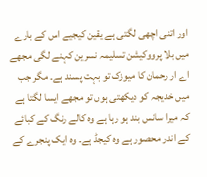اور اتنی اچھی لگتی ہے یقین کیجیے اس کے بارے میں بلا پرووکیشن تسلیمہ نسرین کہنے لگی مجھے اے ار رحمان کا میوزک تو بہت پسند ہے۔ مگر جب میں خدیجہ کو دیکھتی ہوں تو مجھے ایسا لگتا ہے کہ میرا سانس بند ہو رہا ہے وہ کالے رنگ کے کبائے کے اندر محصور ہے وہ کیجڈ ہے۔ وہ ایک پنجرے کے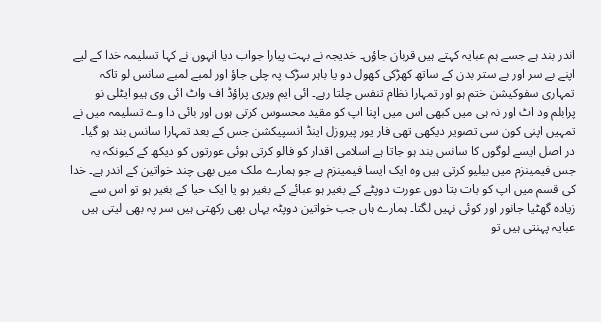اندر بند ہے جسے ہم عبایہ کہتے ہیں قربان جاؤں۔ خدیجہ نے بہت پیارا جواب دیا انہوں نے کہا تسلیمہ خدا کے لیے اپنے بے سر اور بے ستر بدن کے ساتھ کھڑکی کھول دو یا باہر سڑک پہ چلی جاؤ اور لمبے لمبے سانس لو تاکہ تمہاری سفوکیشن ختم ہو اور تمہارا نظام تنفس چلتا رہے۔ ائی ایم ویری پراؤڈ اف واٹ ائی وی ہیو ایٹلی نو پرابلم ود اٹ اور نہ ہی میں کبھی اس میں اپنا اپ کو مقید محسوس کرتی ہوں اور بائی دا وے تسلیمہ میں نے تمہیں اپنی کون سی تصویر دیکھی تھی فار یور پیروزل اینڈ انسپیکشن جس کے بعد تمہارا سانس بند ہو گیا۔ در اصل ایسے لوگوں کا سانس بند ہو جاتا ہے اسلامی اقدار کو فالو کرتی ہوئی عورتوں کو دیکھ کے کیونکہ یہ جس فیمینزم میں بیلیو کرتی ہیں وہ ایک ایسا فیمینزم ہے جو ہمارے ملک میں بھی چند خواتین کے اندر ہے۔ خدا کی قسم میں اپ کو بات بتا دوں عورت دوپٹے کے بغیر ہو عبائے کے بغیر ہو یا ایک حیا کے بغیر ہو تو اس سے زیادہ گھٹیا جانور اور کوئی نہیں لگتا۔ ہمارے ہاں جب خواتین دوپٹہ یہاں بھی رکھتی ہیں سر پہ بھی لیتی ہیں عبایہ پہنتی ہیں تو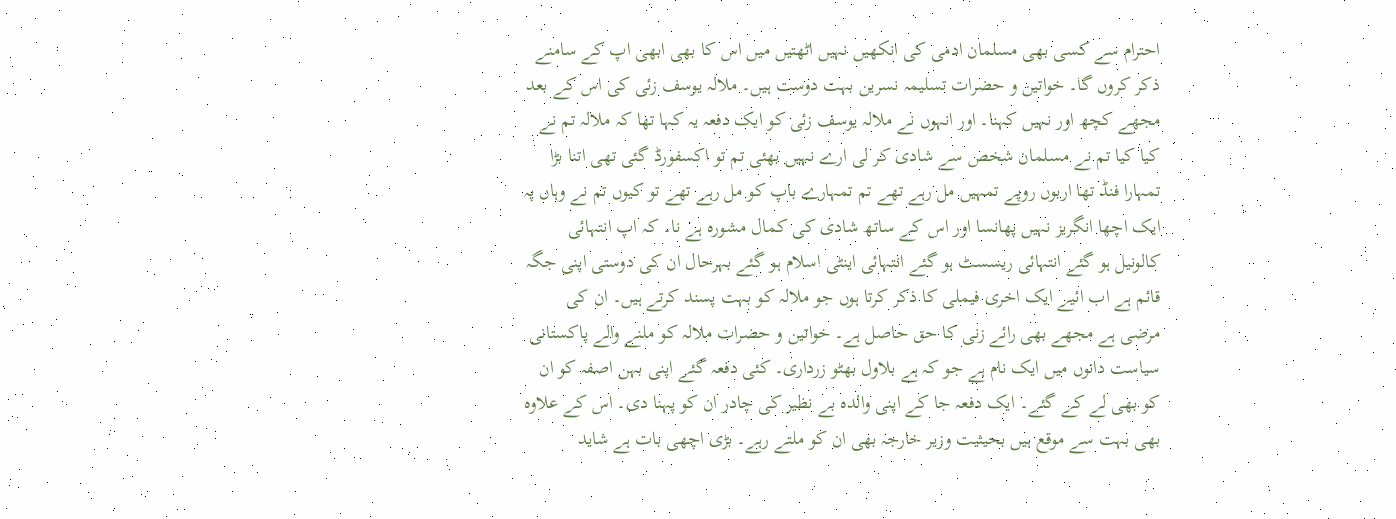احترام سے کسی بھی مسلمان ادمی کی انکھیں نہیں اٹھتیں میں اس کا بھی ابھی اپ کے سامنے ذکر کروں گا۔ خواتین و حضرات تسلیمہ نسرین بہت دوست ہیں۔ ملالہ یوسف زئی کی اس کے بعد مجھے کچھ اور نہیں کہنا۔ اور انہوں نے ملالہ یوسف زئی کو ایک دفعہ یہ کہا تھا کہ ملالہ تم نے کیا کیا تم نے مسلمان شخص سے شادی کر لی ارے نہیں بھئی تم تو اکسفورڈ گئی تھی اتنا بڑا تمہارا فنڈ تھا اربوں روپے تمہیں مل رہے تھے تم تمہارے باپ کو مل رہے تھے تو کیوں تم نے وہاں پہ ایک اچھا انگریز نہیں پھانسا اور اس کے ساتھ شادی کی کمال مشورہ ہے نا۔ کہ اپ انتہائی کالونیل ہو گئے انتہائی ریسسٹ ہو گئے انتہائی اینٹی اسلام ہو گئے بہرحال ان کی دوستی اپنی جگہ قائم ہے اب ائیے ایک اخری فیملی کا ذکر کرتا ہوں جو ملالہ کو بہت پسند کرتے ہیں۔ ان کی مرضی ہے مجھے بھی رائے زنی کا حق حاصل ہے۔ خواتین و حضرات ملالہ کو ملنے والے پاکستانی سیاست دانوں میں ایک نام ہے جو کہ ہے بلاول بھٹو زرداری۔ کئی دفعہ گئے اپنی بہن اصفہ کو ان کو بھی لے کے گئے۔ ایک دفعہ جا کے اپنی والدہ بے نظیر کی چادر ان کو پہنا دی۔ اس کے علاوہ بھی بہت سے موقع ہیں بحیثیت وزیر خارجہ بھی ان کو ملتے رہے۔ بڑی اچھی بات ہے شاید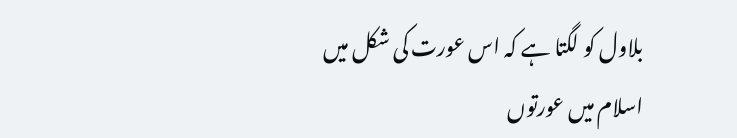بلاول کو لگتا ہے کہ اس عورت کی شکل میں اسلام میں عورتوں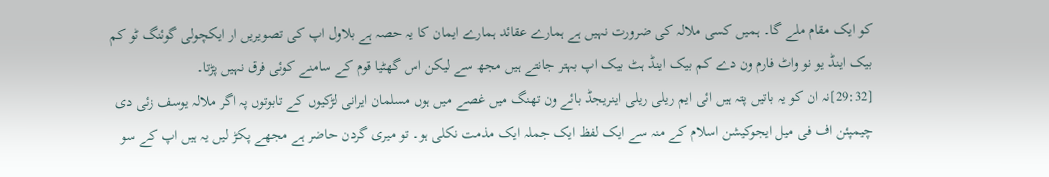کو ایک مقام ملے گا۔ ہمیں کسی ملالہ کی ضرورت نہیں ہے ہمارے عقائد ہمارے ایمان کا یہ حصہ ہے بلاول اپ کی تصویریں ار ایکچولی گوئنگ ٹو کم بیک اینڈ یو نو واٹ فارم ون دے کم بیک اینڈ ہٹ بیک اپ بہتر جانتے ہیں مجھ سے لیکن اس گھٹیا قوم کے سامنے کوئی فرق نہیں پڑتا۔
[29:32]نہ ان کو یہ باتیں پتہ ہیں ائی ایم ریلی ریلی اینریجڈ بائے ون تھنگ میں غصے میں ہوں مسلمان ایرانی لڑکیوں کے تابوتوں پہ اگر ملالہ یوسف زئی دی چیمپئن اف فی میل ایجوکیشن اسلام کے منہ سے ایک لفظ ایک جملہ ایک مذمت نکلی ہو۔ تو میری گردن حاضر ہے مجھے پکڑ لیں یہ ہیں اپ کے سو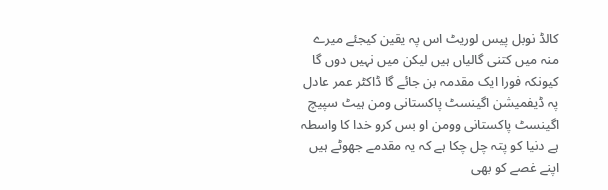کالڈ نوبل پیس لوریٹ اس پہ یقین کیجئے میرے منہ میں کتنی گالیاں ہیں لیکن میں نہیں دوں گا کیونکہ فورا ایک مقدمہ بن جائے گا ڈاکٹر عمر عادل پہ ڈیفمیشن اگینسٹ پاکستانی ومن ہیٹ سپیچ اگینسٹ پاکستانی وومن او بس کرو خدا کا واسطہ ہے دنیا کو پتہ چل چکا ہے کہ یہ مقدمے جھوٹے ہیں اپنے غصے کو بھی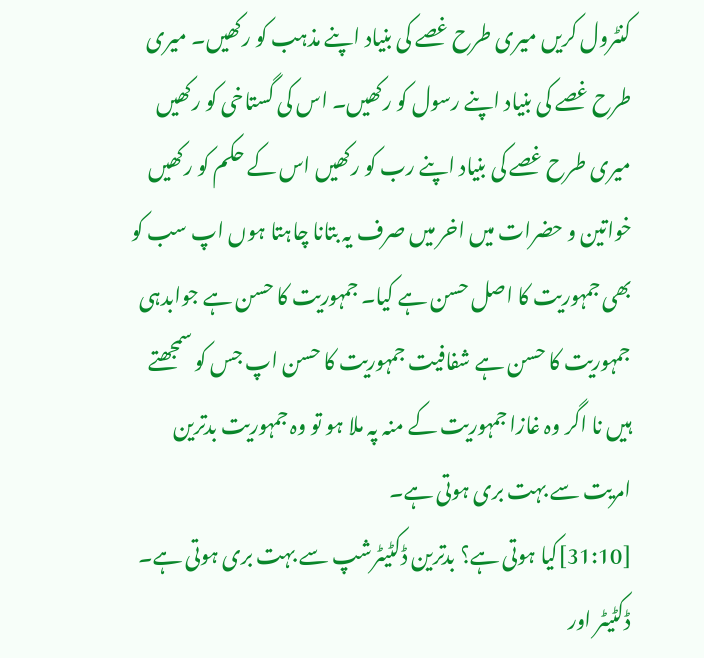کنٹرول کریں میری طرح غصے کی بنیاد اپنے مذہب کو رکھیں۔ میری طرح غصے کی بنیاد اپنے رسول کو رکھیں۔ اس کی گستاخی کو رکھیں میری طرح غصے کی بنیاد اپنے رب کو رکھیں اس کے حکم کو رکھیں خواتین و حضرات میں اخر میں صرف یہ بتانا چاہتا ہوں اپ سب کو بھی جمہوریت کا اصل حسن ہے کیا۔ جمہوریت کا حسن ہے جوابدہی جمہوریت کا حسن ہے شفافیت جمہوریت کا حسن اپ جس کو سمجھتے ہیں نا اگر وہ غازا جمہوریت کے منہ پہ ملا ہو تو وہ جمہوریت بدترین امریت سے بہت بری ہوتی ہے۔
[31:10]کیا ہوتی ہے؟ بدترین ڈکٹیٹرشپ سے بہت بری ہوتی ہے۔ ڈکٹیٹر اور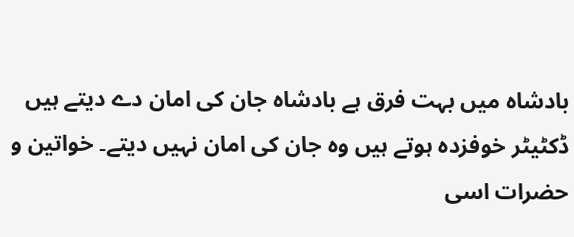بادشاہ میں بہت فرق ہے بادشاہ جان کی امان دے دیتے ہیں ڈکٹیٹر خوفزدہ ہوتے ہیں وہ جان کی امان نہیں دیتے۔ خواتین و حضرات اسی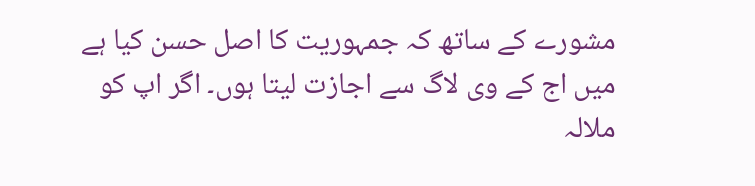مشورے کے ساتھ کہ جمہوریت کا اصل حسن کیا ہے میں اج کے وی لاگ سے اجازت لیتا ہوں۔ اگر اپ کو ملالہ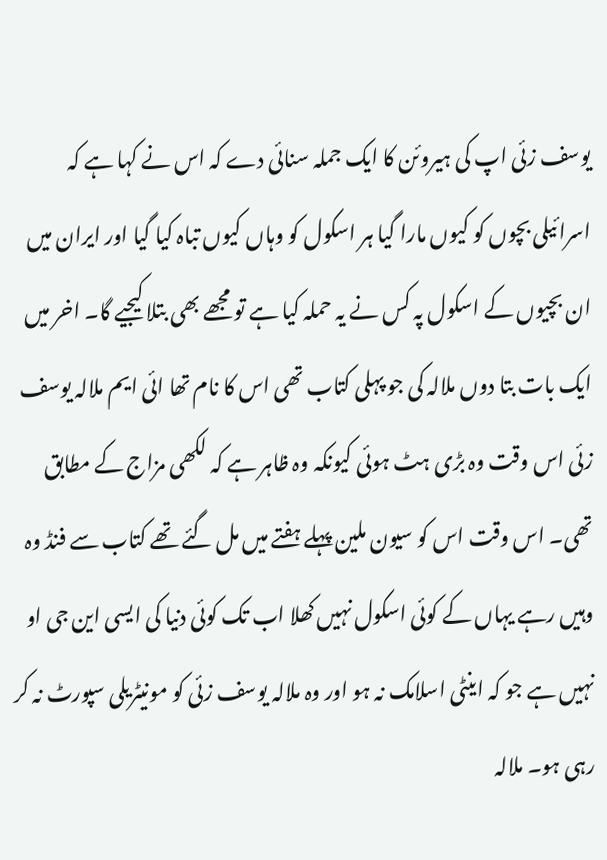یوسف زئی اپ کی ہیروئن کا ایک جملہ سنائی دے کہ اس نے کہا ہے کہ اسرائیلی بچوں کو کیوں مارا گیا ہر اسکول کو وہاں کیوں تباہ کیا گیا اور ایران میں ان بچیوں کے اسکول پہ کس نے یہ حملہ کیا ہے تو مجھے بھی بتلا کیجیے گا۔ اخر میں ایک بات بتا دوں ملالہ کی جو پہلی کتاب تھی اس کا نام تھا ائی ایم ملالہ یوسف زئی اس وقت وہ بڑی ہٹ ہوئی کیونکہ وہ ظاہر ہے کہ لکھی مزاج کے مطابق تھی۔ اس وقت اس کو سیون ملین پہلے ہفتے میں مل گئے تھے کتاب سے فنڈ وہ وہیں رہے یہاں کے کوئی اسکول نہیں کھلا اب تک کوئی دنیا کی ایسی این جی او نہیں ہے جو کہ اینٹی اسلامک نہ ہو اور وہ ملالہ یوسف زئی کو مونیٹریلی سپورٹ نہ کر رہی ہو۔ ملالہ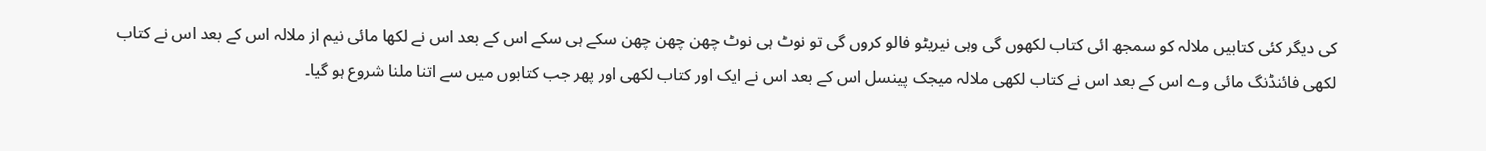کی دیگر کئی کتابیں ملالہ کو سمجھ ائی کتاب لکھوں گی وہی نیریٹو فالو کروں گی تو نوٹ ہی نوٹ چھن چھن چھن سکے ہی سکے اس کے بعد اس نے لکھا مائی نیم از ملالہ اس کے بعد اس نے کتاب لکھی فائنڈنگ مائی وے اس کے بعد اس نے کتاب لکھی ملالہ میجک پینسل اس کے بعد اس نے ایک اور کتاب لکھی اور پھر جب کتابوں میں سے اتنا ملنا شروع ہو گیا۔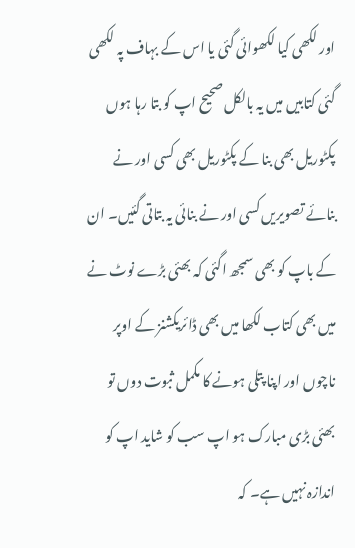اور لکھی کیا لکھوائی گئی یا اس کے بہاف پہ لکھی گئی کتابیں میں یہ بالکل صحیح اپ کو بتا رہا ہوں پکٹوریل بھی بنا کے پکٹوریل بھی کسی اور نے بنائے تصویریں کسی اور نے بنائی یہ بتاتی گئیں۔ ان کے باپ کو بھی سمجھ اگئی کہ بھئی بڑے نوٹ نے میں بھی کتاب لکھا میں بھی ڈائریکشنز کے اوپر ناچوں اور اپنا پتلی ہونے کا مکمل ثبوت دوں تو بھئی بڑی مبارک ہو اپ سب کو شاید اپ کو اندازہ نہیں ہے۔ کہ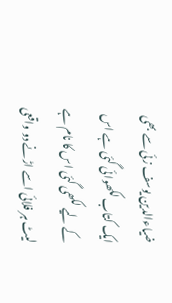ضیاءالدین یوسف زئی سے بھی ایک کتاب لکھوائی گئی ہے اس کے لیے لکھی گئی اس کا نام ہے لیٹ ہر فلائی اسے اڑنے دو واقعی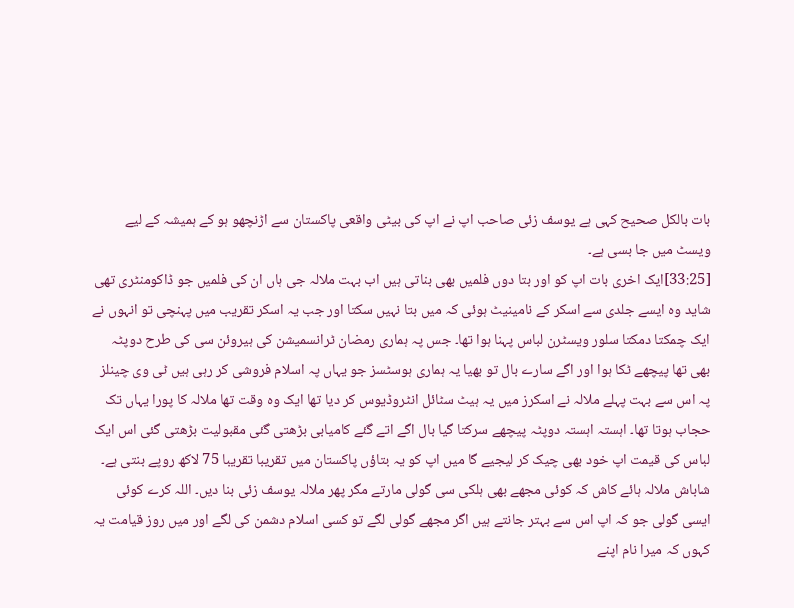بات بالکل صحیح کہی ہے یوسف زئی صاحب اپ نے اپ کی بیٹی واقعی پاکستان سے اڑنچھو ہو کے ہمیشہ کے لیے ویسٹ میں جا بسی ہے۔
[33:25]ایک اخری بات اپ کو اور بتا دوں فلمیں بھی بناتی ہیں اب بہت ملالہ جی ہاں ان کی فلمیں جو ڈاکومنٹری تھی شاید وہ ایسے جلدی سے اسکر کے نامینیٹ ہوئی کہ میں بتا نہیں سکتا اور جب یہ اسکر تقریب میں پہنچی تو انہوں نے ایک چمکتا دمکتا سلور ویسٹرن لباس پہنا ہوا تھا۔ جس پہ ہماری رمضان ٹرانسمیشن کی ہیروئن سی کی طرح دوپٹہ بھی تھا پیچھے ٹکا ہوا اور اگے سارے بال تو بھیا یہ ہماری ہوسٹسز جو یہاں پہ اسلام فروشی کر رہی ہیں ٹی وی چینلز پہ اس سے بہت پہلے ملالہ نے اسکرز میں یہ ہیٹ سٹائل انٹروڈیوس کر دیا تھا ایک وہ وقت تھا ملالہ کا پورا یہاں تک حجاب ہوتا تھا۔ اہستہ اہستہ دوپٹہ پیچھے سرکتا گیا بال اگے اتے گئے کامیابی بڑھتی گئی مقبولیت بڑھتی گئی اس ایک لباس کی قیمت اپ خود بھی چیک کر لیجیے گا میں اپ کو یہ بتاؤں پاکستان میں تقریبا تقریبا 75 لاکھ روپے بنتی ہے۔ شاباش ملالہ ہائے کاش کہ کوئی مجھے بھی ہلکی سی گولی مارتے مگر پھر ملالہ یوسف زئی بنا دیں۔ اللہ کرے کوئی ایسی گولی جو کہ اپ اس سے بہتر جانتے ہیں اگر مجھے گولی لگے تو کسی اسلام دشمن کی لگے اور میں روز قیامت یہ کہوں کہ میرا نام اپنے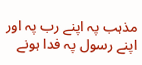مذہب پہ اپنے رب پہ اور اپنے رسول پہ فدا ہونے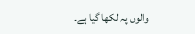والوں پہ لکھا گیا ہے۔